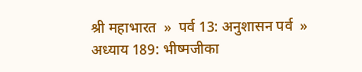श्री महाभारत  »  पर्व 13: अनुशासन पर्व  »  अध्याय 189: भीष्मजीका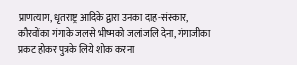प्राणत्याग, धृतराष्ट्र आदिके द्वारा उनका दाह-संस्कार, कौरवोंका गंगाके जलसे भीष्मको जलांजलि देना, गंगाजीका प्रकट होकर पुत्रके लिये शोक करना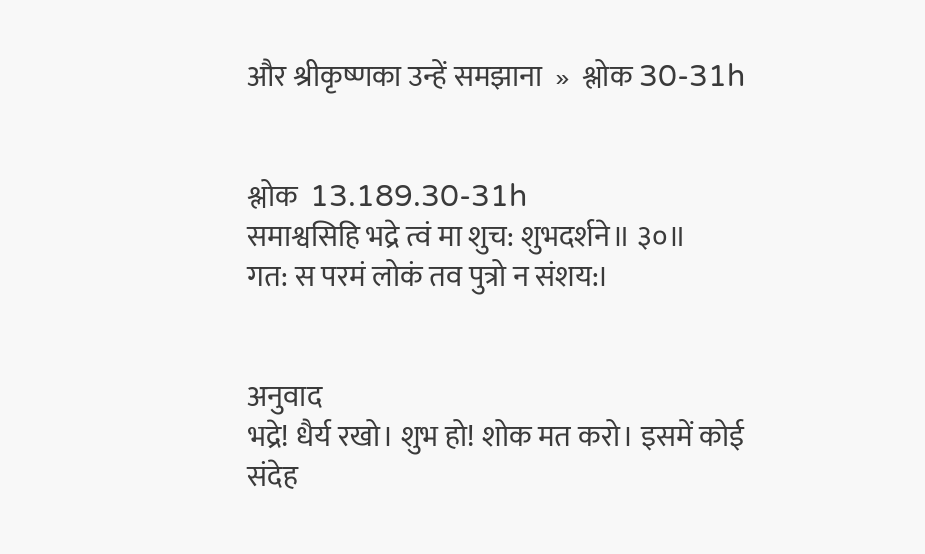और श्रीकृष्णका उन्हें समझाना  »  श्लोक 30-31h


श्लोक  13.189.30-31h
समाश्वसिहि भद्रे त्वं मा शुच: शुभदर्शने॥ ३०॥
गत: स परमं लोकं तव पुत्रो न संशय:।


अनुवाद
भद्रे! धैर्य रखो। शुभ हो! शोक मत करो। इसमें कोई संदेह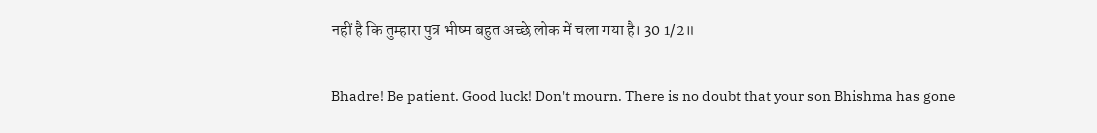नहीं है कि तुम्हारा पुत्र भीष्म बहुत अच्छे लोक में चला गया है। 30 1/2॥

Bhadre! Be patient. Good luck! Don't mourn. There is no doubt that your son Bhishma has gone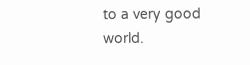to a very good world.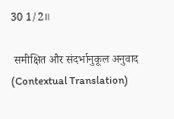30 1/2॥

 समीक्षित और संदर्भानुकूल अनुवाद (Contextual Translation)